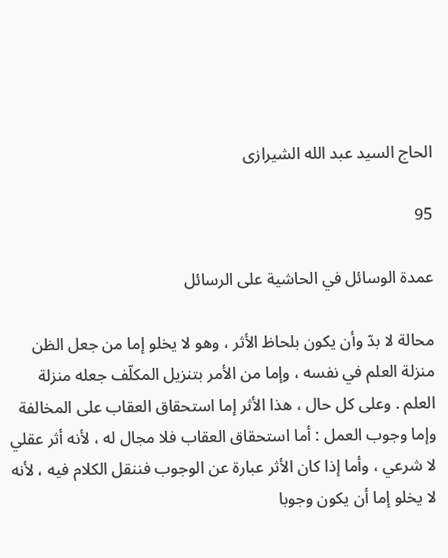الحاج السيد عبد الله الشيرازى

95

عمدة الوسائل في الحاشية على الرسائل

محالة لا بدّ وأن يكون بلحاظ الأثر ، وهو لا يخلو إما من جعل الظن منزلة العلم في نفسه ، وإما من الأمر بتنزيل المكلّف جعله منزلة العلم . وعلى كل حال ، هذا الأثر إما استحقاق العقاب على المخالفة وإما وجوب العمل : أما استحقاق العقاب فلا مجال له ، لأنه أثر عقلي لا شرعي ، وأما إذا كان الأثر عبارة عن الوجوب فننقل الكلام فيه ، لأنه لا يخلو إما أن يكون وجوبا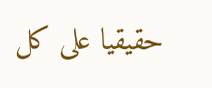حقيقيا على كل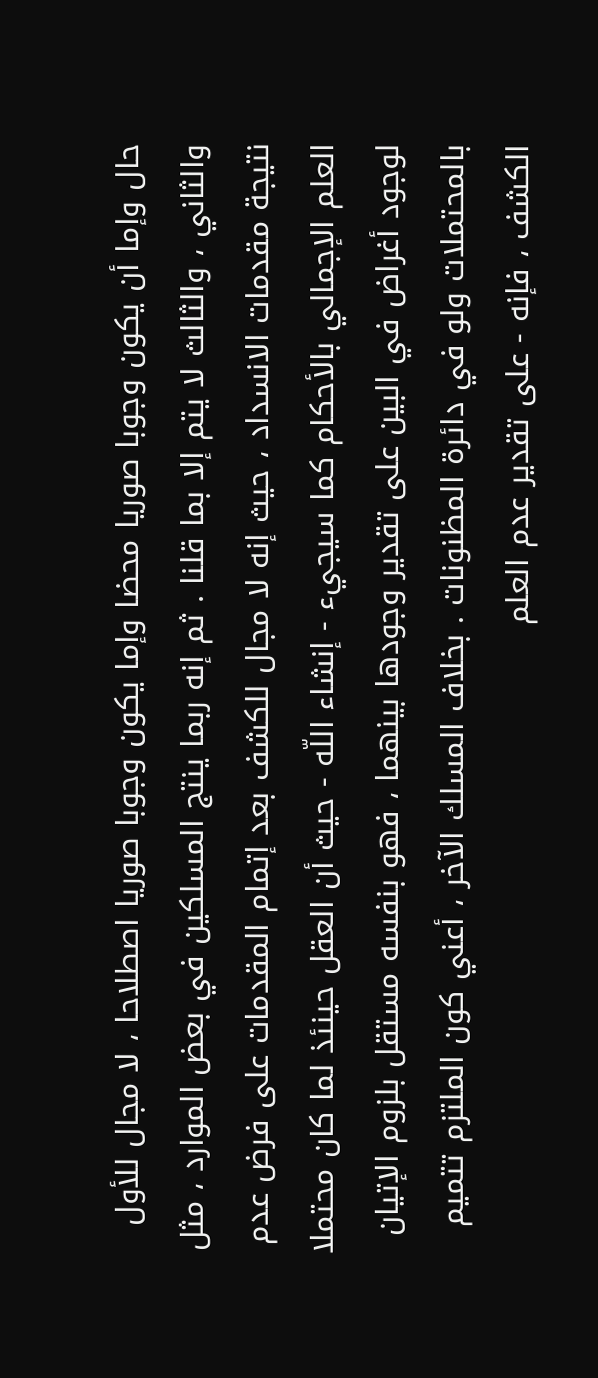حال وإما أن يكون وجوبا صوريا محضا وإما يكون وجوبا صوريا اصطلاحا ، لا مجال للأول والثاني ، والثالث لا يتم إلا بما قلنا . ثم إنه ربما ينتج المسلكين في بعض الموارد ، مثل نتيجة مقدمات الانسداد ، حيث إنه لا مجال للكشف بعد إتمام المقدمات على فرض عدم العلم الإجمالي بالأحكام كما سيجيء - إنشاء اللّه - حيث أن العقل حينئذ لما كان محتملا لوجود أغراض في البين على تقدير وجودها بينهما ، فهو بنفسه مستقل بلزوم الإتيان بالمحتملات ولو في دائرة المظنونات . بخلاف المسلك الآخر ، أعني كون الملتزم تتميم الكشف ، فإنه - على تقدير عدم العلم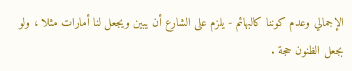الإجمالي وعدم كوننا كالبهائم - يلزم على الشارع أن يبين ويجعل لنا أمارات مثلا ، ولو بجعل الظنون حجة .